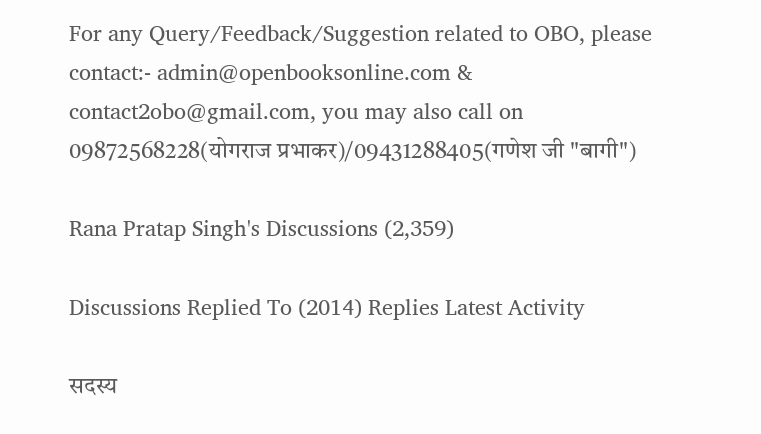For any Query/Feedback/Suggestion related to OBO, please contact:- admin@openbooksonline.com & contact2obo@gmail.com, you may also call on 09872568228(योगराज प्रभाकर)/09431288405(गणेश जी "बागी")

Rana Pratap Singh's Discussions (2,359)

Discussions Replied To (2014) Replies Latest Activity

सदस्य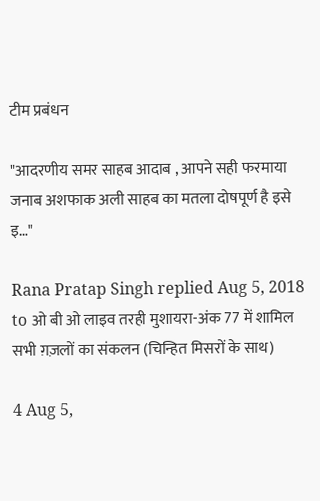टीम प्रबंधन

"आदरणीय समर साहब आदाब , आपने सही फरमाया जनाब अशफाक अली साहब का मतला दोषपूर्ण है इसे इ…"

Rana Pratap Singh replied Aug 5, 2018 to ओ बी ओ लाइव तरही मुशायरा-अंक 77 में शामिल सभी ग़ज़लों का संकलन (चिन्हित मिसरों के साथ)

4 Aug 5,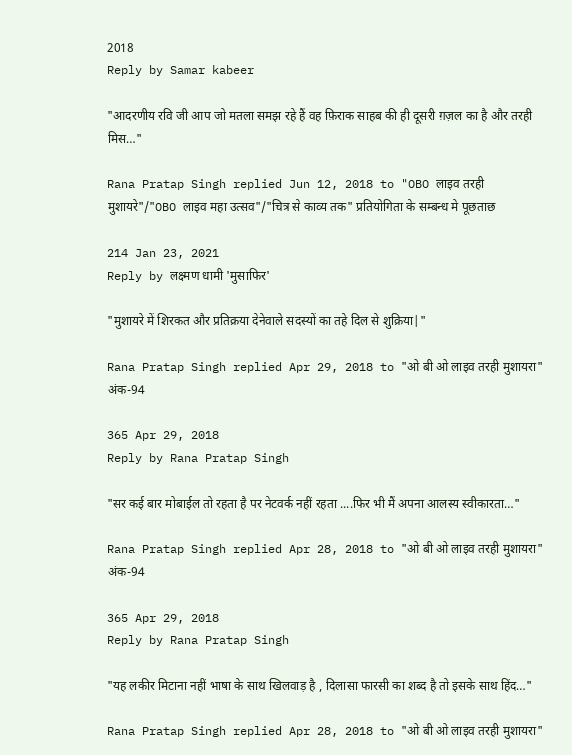2018
Reply by Samar kabeer

"आदरणीय रवि जी आप जो मतला समझ रहे हैं वह फ़िराक साहब की ही दूसरी ग़ज़ल का है और तरही मिस…"

Rana Pratap Singh replied Jun 12, 2018 to "OBO लाइव तरही मुशायरे"/"OBO लाइव महा उत्सव"/"चित्र से काव्य तक" प्रतियोगिता के सम्बन्ध मे पूछताछ

214 Jan 23, 2021
Reply by लक्ष्मण धामी 'मुसाफिर'

"मुशायरे में शिरकत और प्रतिक्रया देनेवाले सदस्यों का तहे दिल से शुक्रिया|"

Rana Pratap Singh replied Apr 29, 2018 to "ओ बी ओ लाइव तरही मुशायरा" अंक-94

365 Apr 29, 2018
Reply by Rana Pratap Singh

"सर कई बार मोबाईल तो रहता है पर नेटवर्क नहीं रहता ....फिर भी मैं अपना आलस्य स्वीकारता…"

Rana Pratap Singh replied Apr 28, 2018 to "ओ बी ओ लाइव तरही मुशायरा" अंक-94

365 Apr 29, 2018
Reply by Rana Pratap Singh

"यह लकीर मिटाना नहीं भाषा के साथ खिलवाड़ है , दिलासा फारसी का शब्द है तो इसके साथ हिंद…"

Rana Pratap Singh replied Apr 28, 2018 to "ओ बी ओ लाइव तरही मुशायरा"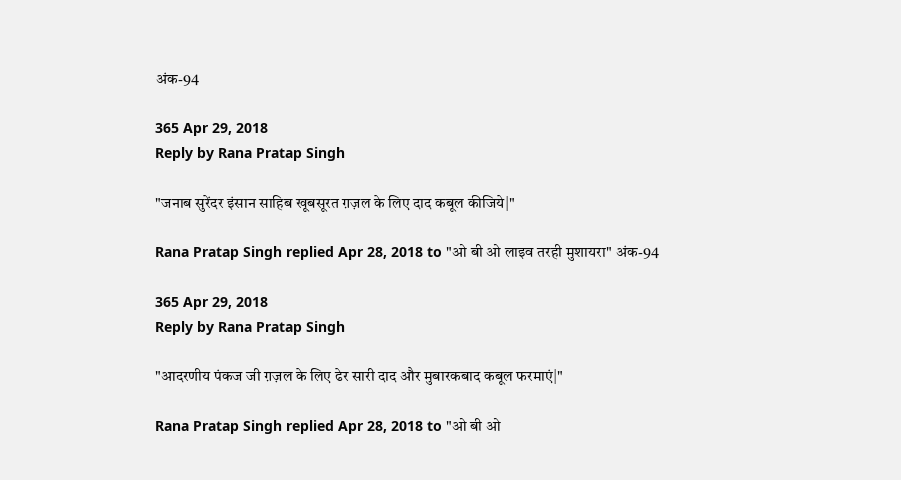अंक-94

365 Apr 29, 2018
Reply by Rana Pratap Singh

"जनाब सुरेंदर इंसान साहिब खूबसूरत ग़ज़ल के लिए दाद कबूल कीजिये|"

Rana Pratap Singh replied Apr 28, 2018 to "ओ बी ओ लाइव तरही मुशायरा" अंक-94

365 Apr 29, 2018
Reply by Rana Pratap Singh

"आदरणीय पंकज जी ग़ज़ल के लिए ढेर सारी दाद और मुबारकबाद कबूल फरमाएं|"

Rana Pratap Singh replied Apr 28, 2018 to "ओ बी ओ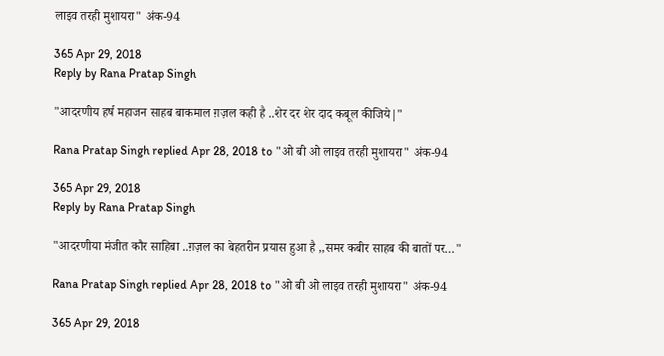लाइव तरही मुशायरा" अंक-94

365 Apr 29, 2018
Reply by Rana Pratap Singh

"आदरणीय हर्ष महाजन साहब बाकमाल ग़ज़ल कही है ..शेर दर शेर दाद कबूल कीजिये|"

Rana Pratap Singh replied Apr 28, 2018 to "ओ बी ओ लाइव तरही मुशायरा" अंक-94

365 Apr 29, 2018
Reply by Rana Pratap Singh

"आदरणीया मंजीत कौर साहिबा ..ग़ज़ल का बेहतरीन प्रयास हुआ है ,,समर कबीर साहब की बातों पर…"

Rana Pratap Singh replied Apr 28, 2018 to "ओ बी ओ लाइव तरही मुशायरा" अंक-94

365 Apr 29, 2018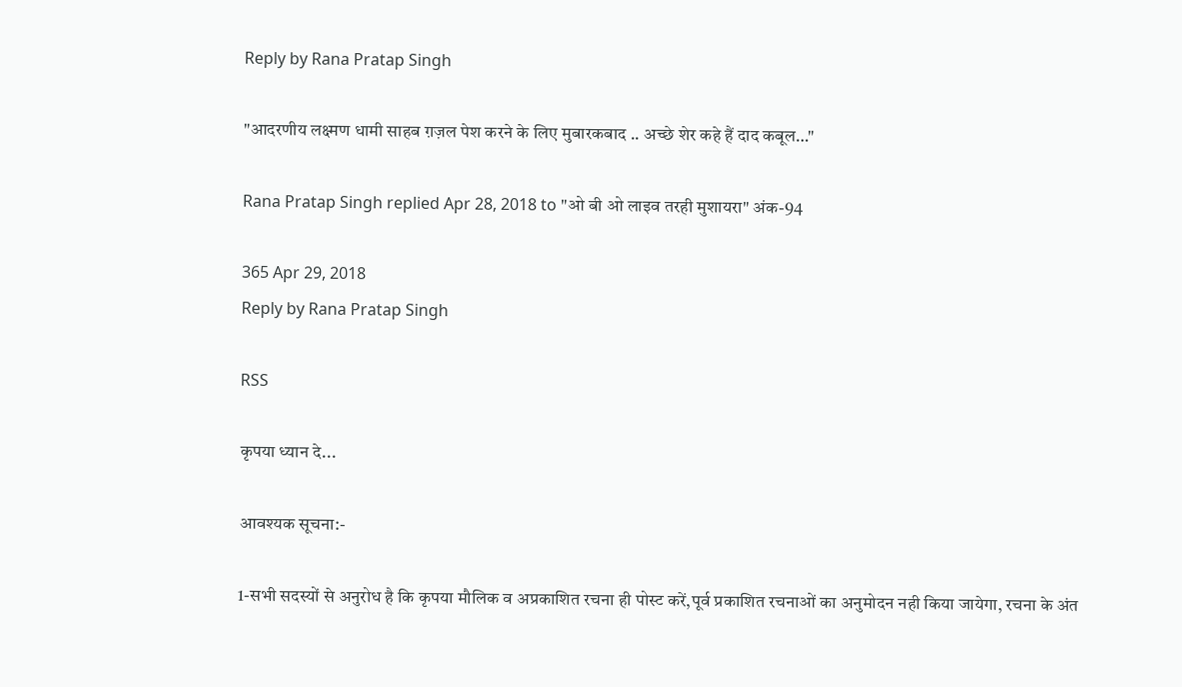Reply by Rana Pratap Singh

"आदरणीय लक्ष्मण धामी साहब ग़ज़ल पेश करने के लिए मुबारकबाद .. अच्छे शेर कहे हैं दाद कबूल…"

Rana Pratap Singh replied Apr 28, 2018 to "ओ बी ओ लाइव तरही मुशायरा" अंक-94

365 Apr 29, 2018
Reply by Rana Pratap Singh

RSS

कृपया ध्यान दे...

आवश्यक सूचना:-

1-सभी सदस्यों से अनुरोध है कि कृपया मौलिक व अप्रकाशित रचना ही पोस्ट करें,पूर्व प्रकाशित रचनाओं का अनुमोदन नही किया जायेगा, रचना के अंत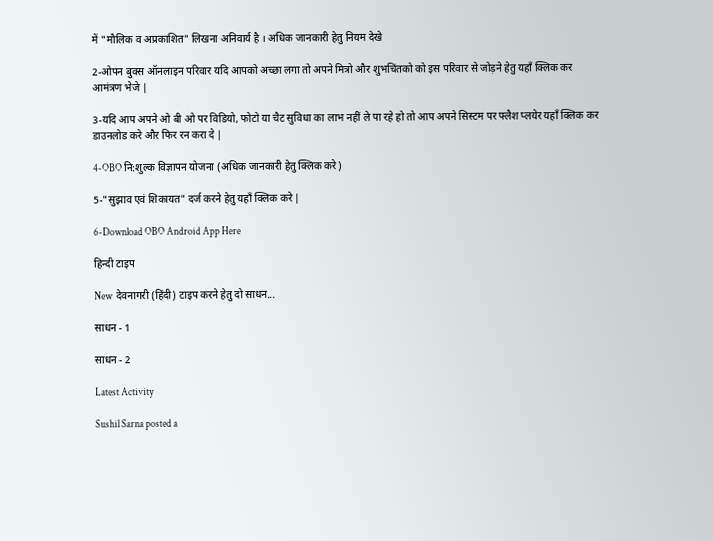में "मौलिक व अप्रकाशित" लिखना अनिवार्य है । अधिक जानकारी हेतु नियम देखे

2-ओपन बुक्स ऑनलाइन परिवार यदि आपको अच्छा लगा तो अपने मित्रो और शुभचिंतको को इस परिवार से जोड़ने हेतु यहाँ क्लिक कर आमंत्रण भेजे |

3-यदि आप अपने ओ बी ओ पर विडियो, फोटो या चैट सुविधा का लाभ नहीं ले पा रहे हो तो आप अपने सिस्टम पर फ्लैश प्लयेर यहाँ क्लिक कर डाउनलोड करे और फिर रन करा दे |

4-OBO नि:शुल्क विज्ञापन योजना (अधिक जानकारी हेतु क्लिक करे)

5-"सुझाव एवं शिकायत" दर्ज करने हेतु यहाँ क्लिक करे |

6-Download OBO Android App Here

हिन्दी टाइप

New  देवनागरी (हिंदी) टाइप करने हेतु दो साधन...

साधन - 1

साधन - 2

Latest Activity

Sushil Sarna posted a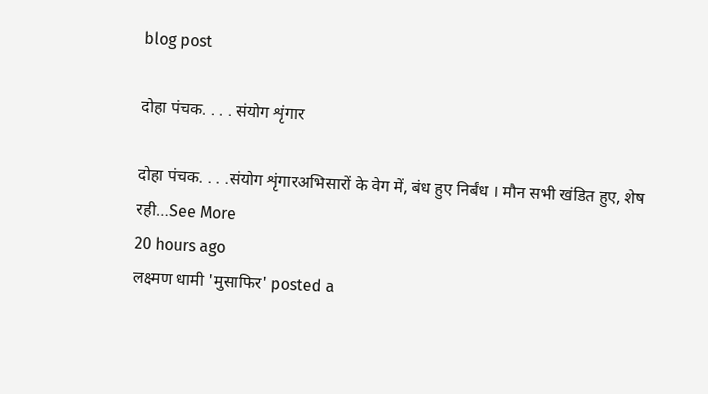blog post

दोहा पंचक. . . . संयोग शृंगार

दोहा पंचक. . . .संयोग शृंगारअभिसारों के वेग में, बंध हुए निर्बंध । मौन सभी खंडित हुए, शेष रही…See More
20 hours ago
लक्ष्मण धामी 'मुसाफिर' posted a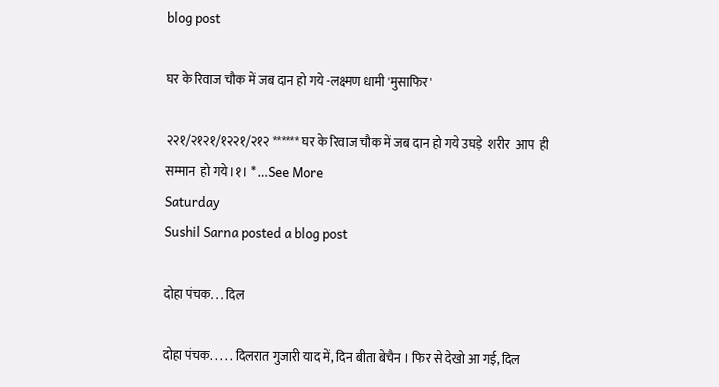blog post

घर के रिवाज चौक में जब दान हो गये -लक्ष्मण धामी 'मुसाफिर'

२२१/२१२१/१२२१/२१२ ****** घर के रिवाज चौक में जब दान हो गये उघड़े  शरीर  आप  ही  सम्मान  हो गये।१। *…See More
Saturday
Sushil Sarna posted a blog post

दोहा पंचक. . . दिल

दोहा पंचक. . . . . दिलरात गुजारी याद में, दिन बीता बेचैन । फिर से देखो आ गई, दिल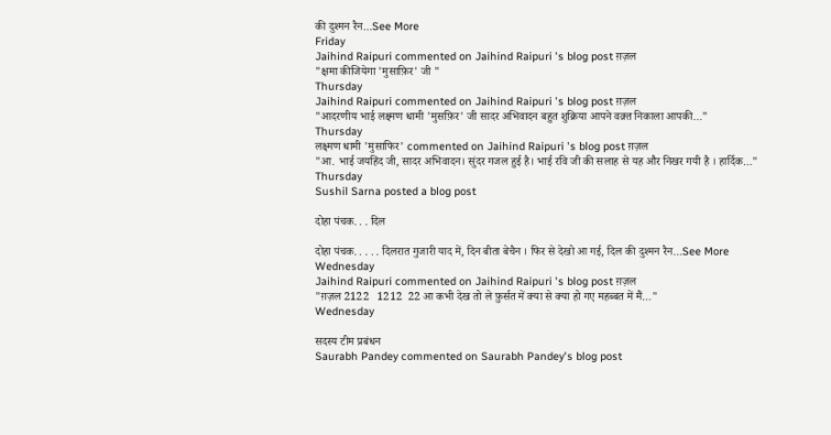की दुश्मन रैन…See More
Friday
Jaihind Raipuri commented on Jaihind Raipuri 's blog post ग़ज़ल
"क्षमा कीजियेगा 'मुसाफ़िर' जी "
Thursday
Jaihind Raipuri commented on Jaihind Raipuri 's blog post ग़ज़ल
"आदरणीय भाई लक्ष्मण धामी 'मुसफ़िर' जी सादर अभिवादन बहुत शुक्रिया आपने वक़्त निकाला आपकी…"
Thursday
लक्ष्मण धामी 'मुसाफिर' commented on Jaihind Raipuri 's blog post ग़ज़ल
"आ. भाई जयहिंद जी, सादर अभिवादन। सुंदर गजल हुई है। भाई रवि जी की सलाह से यह और निखर गयी है । हार्दिक…"
Thursday
Sushil Sarna posted a blog post

दोहा पंचक. . . दिल

दोहा पंचक. . . . . दिलरात गुजारी याद में, दिन बीता बेचैन । फिर से देखो आ गई, दिल की दुश्मन रैन…See More
Wednesday
Jaihind Raipuri commented on Jaihind Raipuri 's blog post ग़ज़ल
"ग़ज़ल 2122   1212  22 आ कभी देख तो ले फ़ुर्सत में क्या से क्या हो गए महब्बत में मैं…"
Wednesday

सदस्य टीम प्रबंधन
Saurabh Pandey commented on Saurabh Pandey's blog post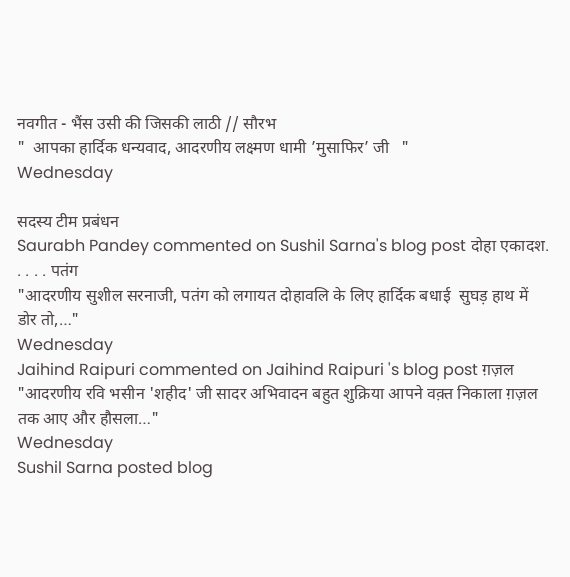नवगीत - भैंस उसी की जिसकी लाठी // सौरभ
"  आपका हार्दिक धन्यवाद, आदरणीय लक्ष्मण धामी ’मुसाफिर’ जी   "
Wednesday

सदस्य टीम प्रबंधन
Saurabh Pandey commented on Sushil Sarna's blog post दोहा एकादश. . . . . पतंग
"आदरणीय सुशील सरनाजी, पतंग को लगायत दोहावलि के लिए हार्दिक बधाई  सुघड़ हाथ में डोर तो,…"
Wednesday
Jaihind Raipuri commented on Jaihind Raipuri 's blog post ग़ज़ल
"आदरणीय रवि भसीन 'शहीद' जी सादर अभिवादन बहुत शुक्रिया आपने वक़्त निकाला ग़ज़ल तक आए और हौसला…"
Wednesday
Sushil Sarna posted blog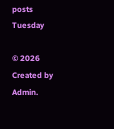posts
Tuesday

© 2026   Created by Admin.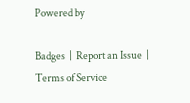Powered by

Badges  |  Report an Issue  |  Terms of Service